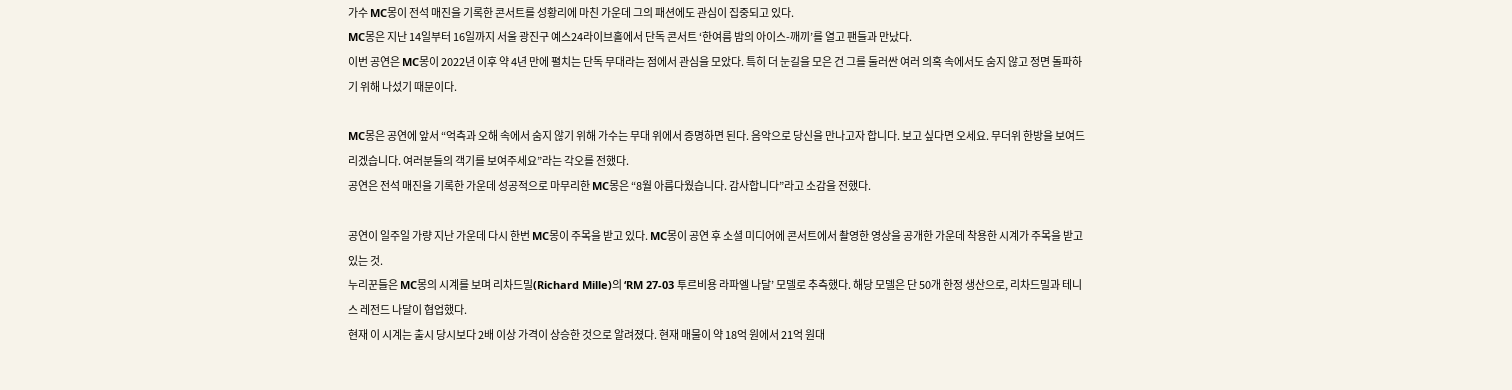가수 MC몽이 전석 매진을 기록한 콘서트를 성황리에 마친 가운데 그의 패션에도 관심이 집중되고 있다.
MC몽은 지난 14일부터 16일까지 서울 광진구 예스24라이브홀에서 단독 콘서트 ‘한여름 밤의 아이스-깨끼’를 열고 팬들과 만났다.
이번 공연은 MC몽이 2022년 이후 약 4년 만에 펼치는 단독 무대라는 점에서 관심을 모았다. 특히 더 눈길을 모은 건 그를 둘러싼 여러 의혹 속에서도 숨지 않고 정면 돌파하기 위해 나섰기 때문이다.

MC몽은 공연에 앞서 “억측과 오해 속에서 숨지 않기 위해 가수는 무대 위에서 증명하면 된다. 음악으로 당신을 만나고자 합니다. 보고 싶다면 오세요. 무더위 한방을 보여드리겠습니다. 여러분들의 객기를 보여주세요”라는 각오를 전했다.
공연은 전석 매진을 기록한 가운데 성공적으로 마무리한 MC몽은 “8월 아름다웠습니다. 감사합니다”라고 소감을 전했다.

공연이 일주일 가량 지난 가운데 다시 한번 MC몽이 주목을 받고 있다. MC몽이 공연 후 소셜 미디어에 콘서트에서 촬영한 영상을 공개한 가운데 착용한 시계가 주목을 받고 있는 것.
누리꾼들은 MC몽의 시계를 보며 리차드밀(Richard Mille)의 ‘RM 27-03 투르비용 라파엘 나달’ 모델로 추측했다. 해당 모델은 단 50개 한정 생산으로, 리차드밀과 테니스 레전드 나달이 협업했다.
현재 이 시계는 출시 당시보다 2배 이상 가격이 상승한 것으로 알려졌다. 현재 매물이 약 18억 원에서 21억 원대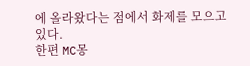에 올라왔다는 점에서 화제를 모으고 있다.
한편 MC몽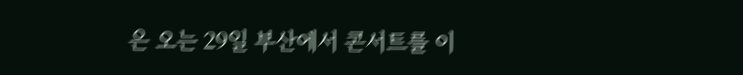은 오는 29일 부산에서 콘서트를 이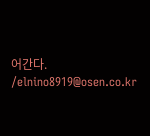어간다. /elnino8919@osen.co.kr